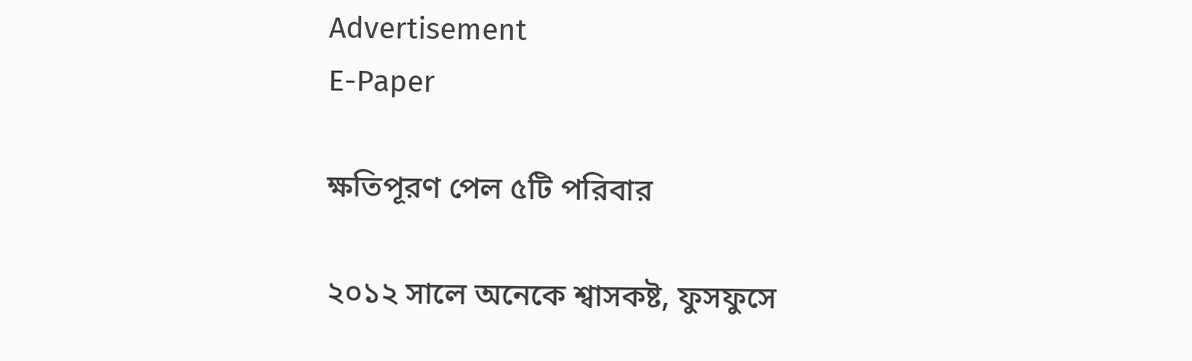Advertisement
E-Paper

ক্ষতিপূরণ পেল ৫টি পরিবার

২০১২ সালে অনেকে শ্বাসকষ্ট, ফুসফুসে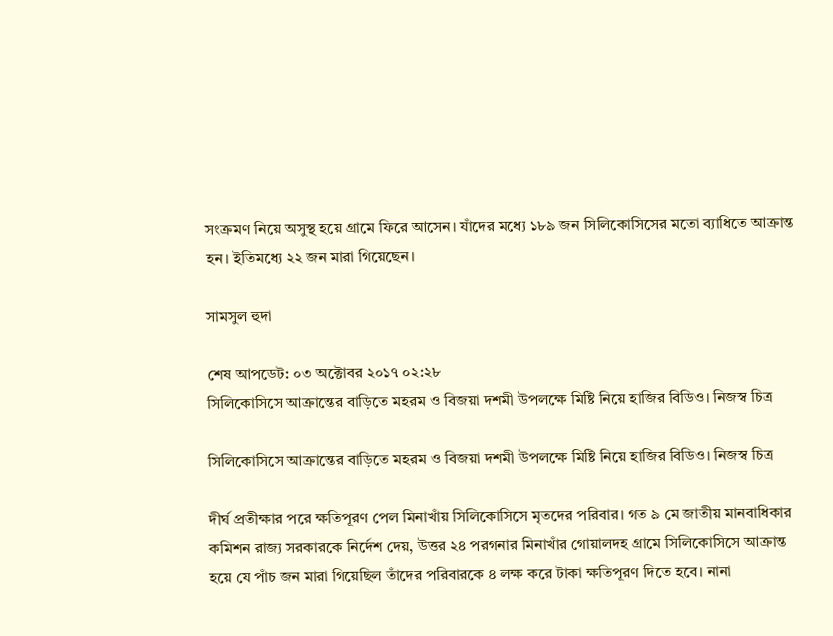সংক্রমণ নিয়ে অসুস্থ হয়ে গ্রামে ফিরে আসেন। যাঁদের মধ্যে ১৮৯ জন সিলিকোসিসের মতো ব্যাধিতে আক্রান্ত হন। ইতিমধ্যে ২২ জন মারা গিয়েছেন।

সামসুল হুদা

শেষ আপডেট: ০৩ অক্টোবর ২০১৭ ০২:২৮
সিলিকোসিসে আক্রান্তের বাড়িতে মহরম ও বিজয়া দশমী উপলক্ষে মিষ্টি নিয়ে হাজির বিডিও। নিজস্ব চিত্র

সিলিকোসিসে আক্রান্তের বাড়িতে মহরম ও বিজয়া দশমী উপলক্ষে মিষ্টি নিয়ে হাজির বিডিও। নিজস্ব চিত্র

দীর্ঘ প্রতীক্ষার পরে ক্ষতিপূরণ পেল মিনাখাঁয় সিলিকোসিসে মৃতদের পরিবার। গত ৯ মে জাতীয় মানবাধিকার কমিশন রাজ্য সরকারকে নির্দেশ দেয়, উত্তর ২৪ পরগনার মিনাখাঁর গোয়ালদহ গ্রামে সিলিকোসিসে আক্রান্ত হয়ে যে পাঁচ জন মারা গিয়েছিল তাঁদের পরিবারকে ৪ লক্ষ করে টাকা ক্ষতিপূরণ দিতে হবে। নানা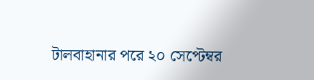টালবাহানার পরে ২০ সেপ্টেম্বর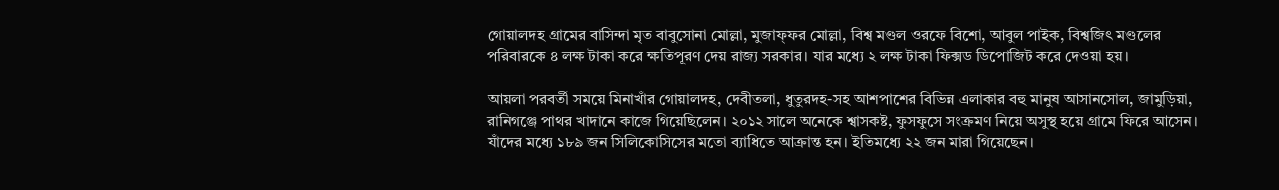গোয়ালদহ গ্রামের বাসিন্দা মৃত বাবুসোনা মোল্লা, মুজাফ্‌ফর মোল্লা, বিশ্ব মণ্ডল ওরফে বিশো, আবুল পাইক, বিশ্বজিৎ মণ্ডলের পরিবারকে ৪ লক্ষ টাকা করে ক্ষতিপূরণ দেয় রাজ্য সরকার। যার মধ্যে ২ লক্ষ টাকা ফিক্সড ডিপোজিট করে দেওয়া হয়।

আয়লা পরবর্তী সময়ে মিনাখাঁর গোয়ালদহ, দেবীতলা, ধুতুরদহ-সহ আশপাশের বিভিন্ন এলাকার বহু মানুষ আসানসোল, জামুড়িয়া, রানিগঞ্জে পাথর খাদানে কাজে গিয়েছিলেন। ২০১২ সালে অনেকে শ্বাসকষ্ট, ফুসফুসে সংক্রমণ নিয়ে অসুস্থ হয়ে গ্রামে ফিরে আসেন। যাঁদের মধ্যে ১৮৯ জন সিলিকোসিসের মতো ব্যাধিতে আক্রান্ত হন। ইতিমধ্যে ২২ জন মারা গিয়েছেন।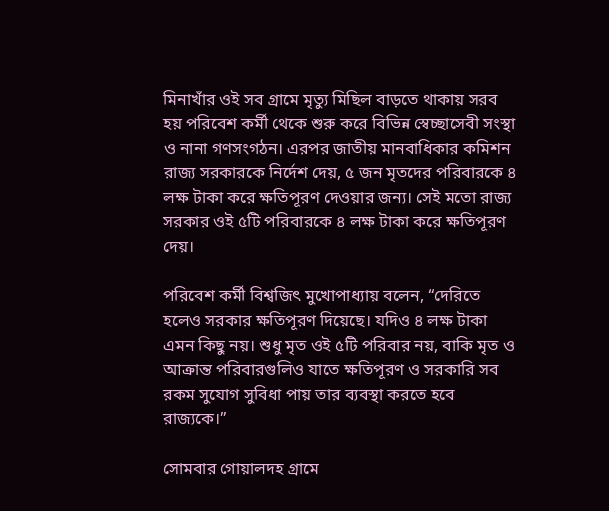মিনাখাঁর ওই সব গ্রামে মৃত্যু মিছিল বাড়তে থাকায় সরব হয় পরিবেশ কর্মী থেকে শুরু করে বিভিন্ন স্বেচ্ছাসেবী সংস্থা ও নানা গণসংগঠন। এরপর জাতীয় মানবাধিকার কমিশন রাজ্য সরকারকে নির্দেশ দেয়, ৫ জন মৃতদের পরিবারকে ৪ লক্ষ টাকা করে ক্ষতিপূরণ দেওয়ার জন্য। সেই মতো রাজ্য সরকার ওই ৫টি পরিবারকে ৪ লক্ষ টাকা করে ক্ষতিপূরণ দেয়।

পরিবেশ কর্মী বিশ্বজিৎ মুখোপাধ্যায় বলেন, “দেরিতে হলেও সরকার ক্ষতিপূরণ দিয়েছে। যদিও ৪ লক্ষ টাকা এমন কিছু নয়। শুধু মৃত ওই ৫টি পরিবার নয়, বাকি মৃত ও আক্রান্ত পরিবারগুলিও যাতে ক্ষতিপূরণ ও সরকারি সব রকম সুযোগ সুবিধা পায় তার ব্যবস্থা করতে হবে রাজ্যকে।”

সোমবার গোয়ালদহ গ্রামে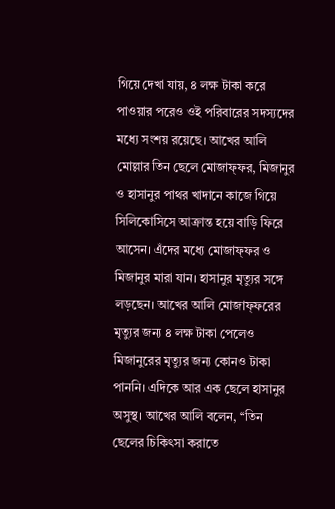গিয়ে দেখা যায়, ৪ লক্ষ টাকা করে পাওয়ার পরেও ওই পরিবারের সদস্যদের মধ্যে সংশয় রয়েছে। আখের আলি মোল্লার তিন ছেলে মোজাফ্‌ফর, মিজানুর ও হাসানুর পাথর খাদানে কাজে গিয়ে সিলিকোসিসে আক্রান্ত হয়ে বাড়ি ফিরে আসেন। এঁদের মধ্যে মোজাফ্‌ফর ও মিজানুর মারা যান। হাসানুর মৃত্যুর সঙ্গে লড়ছেন। আখের আলি মোজাফ্‌ফরের মৃত্যুর জন্য ৪ লক্ষ টাকা পেলেও মিজানুরের মৃত্যুর জন্য কোনও টাকা পাননি। এদিকে আর এক ছেলে হাসানুর অসুস্থ। আখের আলি বলেন, ‘‘তিন ছেলের চিকিৎসা করাতে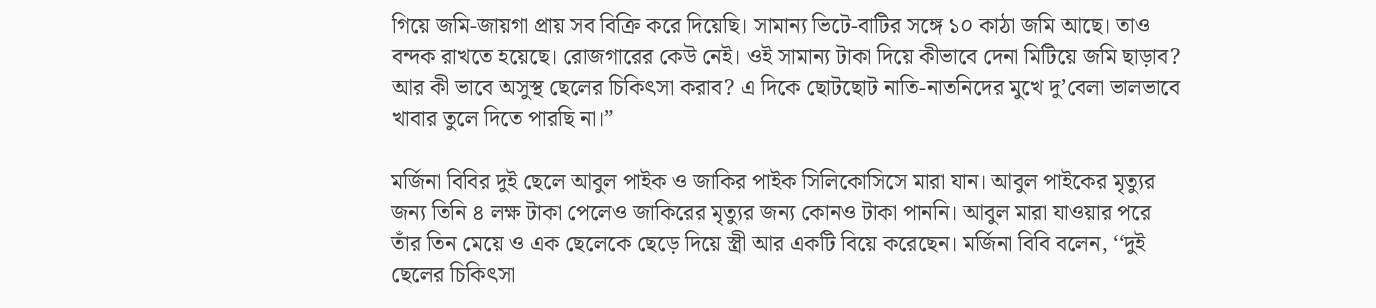গিয়ে জমি-জায়গা প্রায় সব বিক্রি করে দিয়েছি। সামান্য ভিটে-বাটির সঙ্গে ১০ কাঠা জমি আছে। তাও বন্দক রাখতে হয়েছে। রোজগারের কেউ নেই। ওই সামান্য টাকা দিয়ে কীভাবে দেনা মিটিয়ে জমি ছাড়াব? আর কী ভাবে অসুস্থ ছেলের চিকিৎসা করাব? এ দিকে ছোটছোট নাতি-নাতনিদের মুখে দু’বেলা ভালভাবে খাবার তুলে দিতে পারছি না।”

মর্জিনা বিবির দুই ছেলে আবুল পাইক ও জাকির পাইক সিলিকোসিসে মারা যান। আবুল পাইকের মৃত্যুর জন্য তিনি ৪ লক্ষ টাকা পেলেও জাকিরের মৃত্যুর জন্য কোনও টাকা পাননি। আবুল মারা যাওয়ার পরে তাঁর তিন মেয়ে ও এক ছেলেকে ছেড়ে দিয়ে স্ত্রী আর একটি বিয়ে করেছেন। মর্জিনা বিবি বলেন, ‘‘দুই ছেলের চিকিৎসা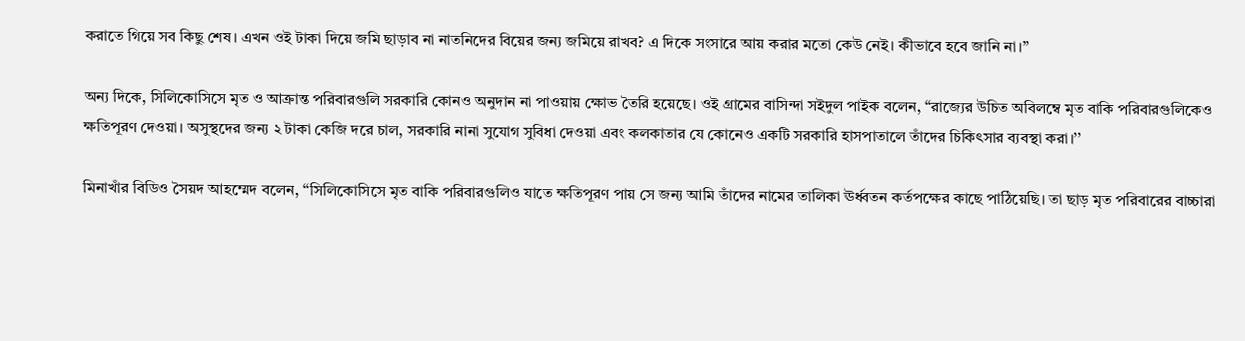করাতে গিয়ে সব কিছু শেষ। এখন ওই টাকা দিয়ে জমি ছাড়াব না নাতনিদের বিয়ের জন্য জমিয়ে রাখব? এ দিকে সংসারে আয় করার মতো কেউ নেই। কীভাবে হবে জানি না।”

অন্য দিকে, সিলিকোসিসে মৃত ও আক্রান্ত পরিবারগুলি সরকারি কোনও অনুদান না পাওয়ায় ক্ষোভ তৈরি হয়েছে। ওই গ্রামের বাসিন্দা সইদুল পাইক বলেন, “রাজ্যের উচিত অবিলম্বে মৃত বাকি পরিবারগুলিকেও ক্ষতিপূরণ দেওয়া। অসুস্থদের জন্য ২ টাকা কেজি দরে চাল, সরকারি নানা সুযোগ সুবিধা দেওয়া এবং কলকাতার যে কোনেও একটি সরকারি হাসপাতালে তাঁদের চিকিৎসার ব্যবস্থা করা।’’

মিনাখাঁর বিডিও সৈয়দ আহম্মেদ বলেন, ‘‘সিলিকোসিসে মৃত বাকি পরিবারগুলিও যাতে ক্ষতিপূরণ পায় সে জন্য আমি তাঁদের নামের তালিকা ঊর্ধ্বতন কর্তপক্ষের কাছে পাঠিয়েছি। তা ছাড় মৃত পরিবারের বাচ্চারা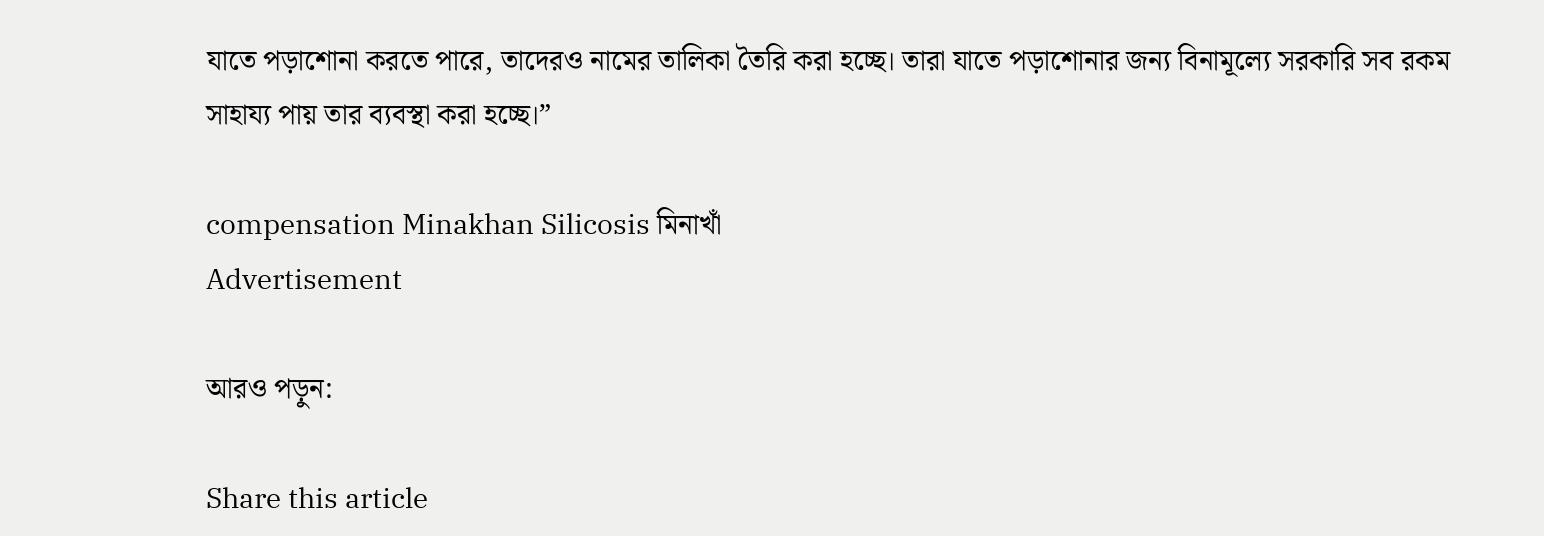যাতে পড়াশোনা করতে পারে, তাদেরও নামের তালিকা তৈরি করা হচ্ছে। তারা যাতে পড়াশোনার জন্য বিনামূল্যে সরকারি সব রকম সাহায্য পায় তার ব্যবস্থা করা হচ্ছে।”

compensation Minakhan Silicosis মিনাখাঁ
Advertisement

আরও পড়ুন:

Share this article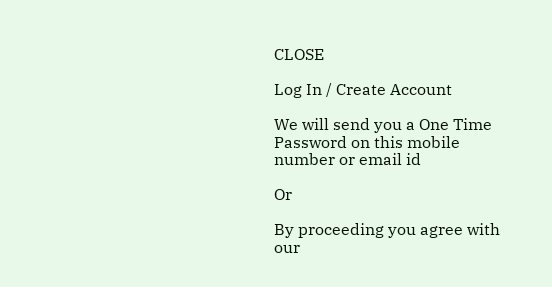CLOSE

Log In / Create Account

We will send you a One Time Password on this mobile number or email id

Or

By proceeding you agree with our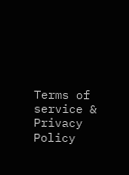Terms of service & Privacy Policy